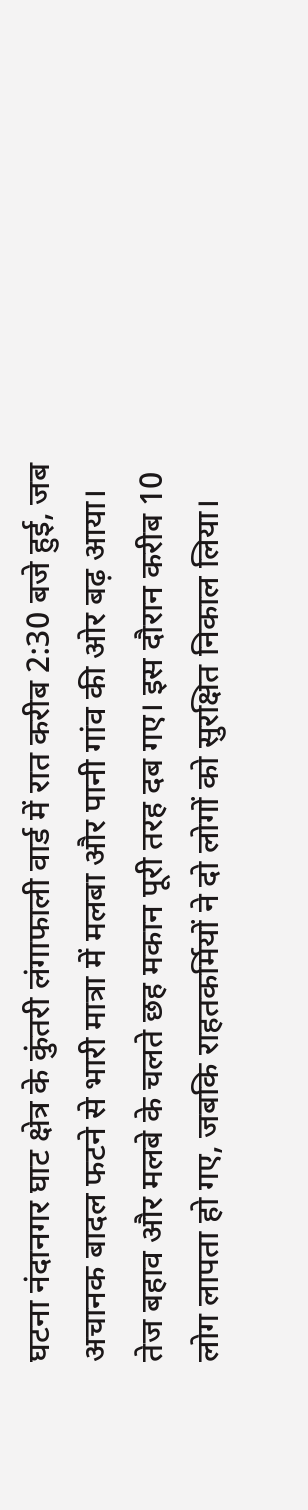घटना नंदानगर घाट क्षेत्र के कुंतरी लंगाफाली वार्ड में रात करीब 2:30 बजे हुई, जब अचानक बादल फटने से भारी मात्रा में मलबा और पानी गांव की ओर बढ़ आया।
तेज बहाव और मलबे के चलते छह मकान पूरी तरह दब गए। इस दौरान करीब 10 लोग लापता हो गए, जबकि राहतकर्मियों ने दो लोगों को सुरक्षित निकाल लिया।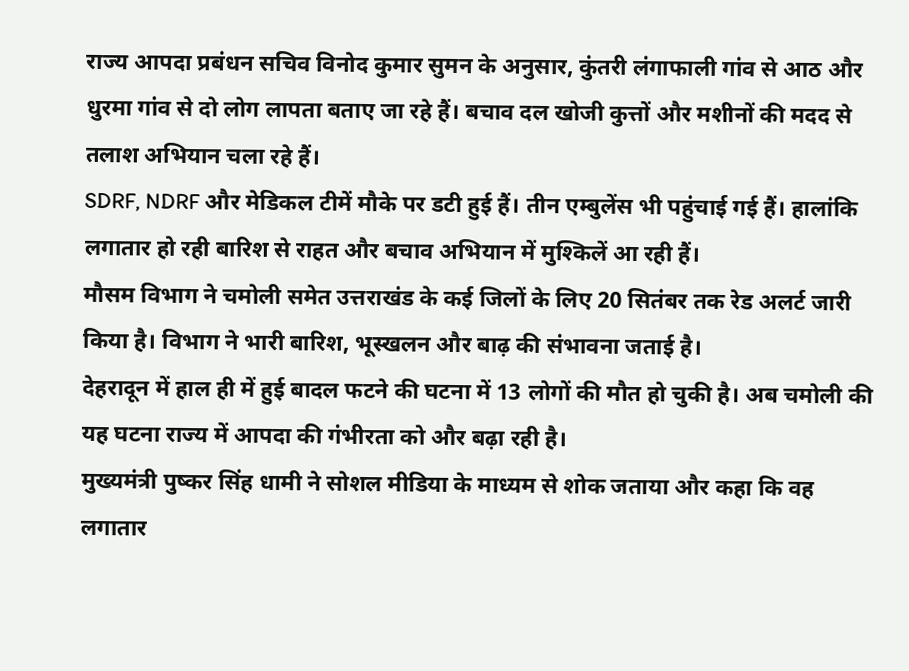राज्य आपदा प्रबंधन सचिव विनोद कुमार सुमन के अनुसार, कुंतरी लंगाफाली गांव से आठ और धुरमा गांव से दो लोग लापता बताए जा रहे हैं। बचाव दल खोजी कुत्तों और मशीनों की मदद से तलाश अभियान चला रहे हैं।
SDRF, NDRF और मेडिकल टीमें मौके पर डटी हुई हैं। तीन एम्बुलेंस भी पहुंचाई गई हैं। हालांकि लगातार हो रही बारिश से राहत और बचाव अभियान में मुश्किलें आ रही हैं।
मौसम विभाग ने चमोली समेत उत्तराखंड के कई जिलों के लिए 20 सितंबर तक रेड अलर्ट जारी किया है। विभाग ने भारी बारिश, भूस्खलन और बाढ़ की संभावना जताई है।
देहरादून में हाल ही में हुई बादल फटने की घटना में 13 लोगों की मौत हो चुकी है। अब चमोली की यह घटना राज्य में आपदा की गंभीरता को और बढ़ा रही है।
मुख्यमंत्री पुष्कर सिंह धामी ने सोशल मीडिया के माध्यम से शोक जताया और कहा कि वह लगातार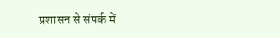प्रशासन से संपर्क में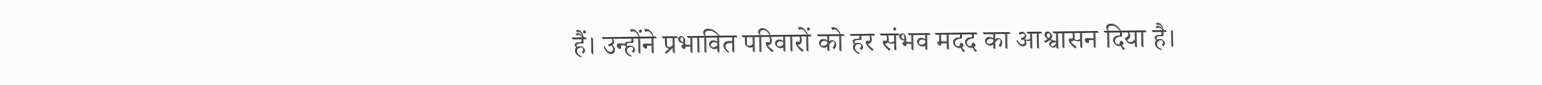हैं। उन्होंने प्रभावित परिवारों को हर संभव मदद का आश्वासन दिया है।